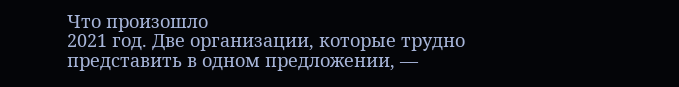Что произошло
2021 год. Две организации, которые трудно представить в одном предложении, —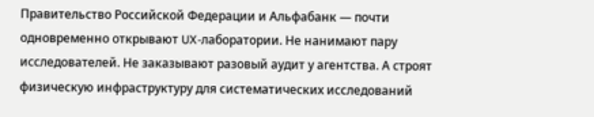Правительство Российской Федерации и Альфабанк — почти одновременно открывают UX-лаборатории. Не нанимают пару исследователей. Не заказывают разовый аудит у агентства. А строят физическую инфраструктуру для систематических исследований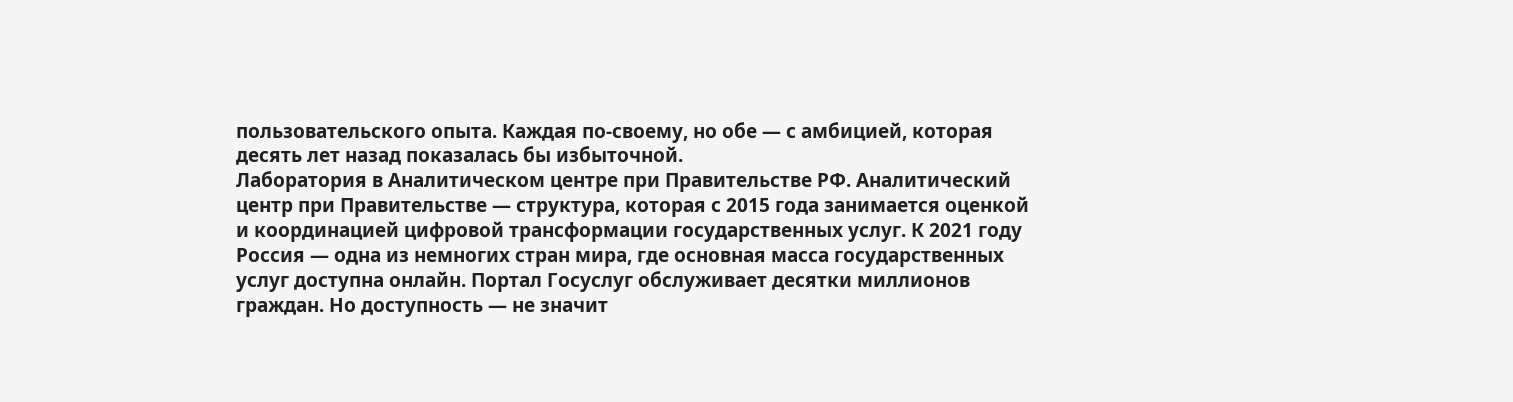пользовательского опыта. Каждая по-своему, но обе — с амбицией, которая десять лет назад показалась бы избыточной.
Лаборатория в Аналитическом центре при Правительстве РФ. Аналитический центр при Правительстве — структура, которая с 2015 года занимается оценкой и координацией цифровой трансформации государственных услуг. К 2021 году Россия — одна из немногих стран мира, где основная масса государственных услуг доступна онлайн. Портал Госуслуг обслуживает десятки миллионов граждан. Но доступность — не значит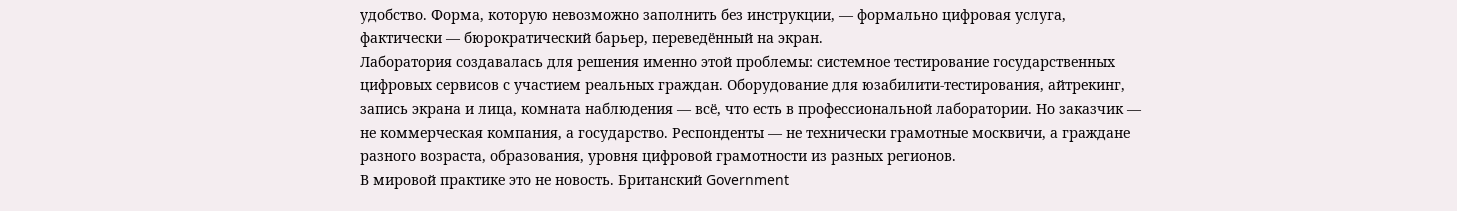удобство. Форма, которую невозможно заполнить без инструкции, — формально цифровая услуга, фактически — бюрократический барьер, переведённый на экран.
Лаборатория создавалась для решения именно этой проблемы: системное тестирование государственных цифровых сервисов с участием реальных граждан. Оборудование для юзабилити-тестирования, айтрекинг, запись экрана и лица, комната наблюдения — всё, что есть в профессиональной лаборатории. Но заказчик — не коммерческая компания, а государство. Респонденты — не технически грамотные москвичи, а граждане разного возраста, образования, уровня цифровой грамотности из разных регионов.
В мировой практике это не новость. Британский Government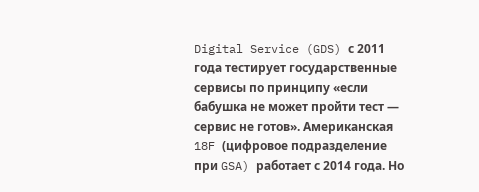Digital Service (GDS) с 2011 года тестирует государственные сервисы по принципу «если бабушка не может пройти тест — сервис не готов». Американская 18F (цифровое подразделение при GSA) работает с 2014 года. Но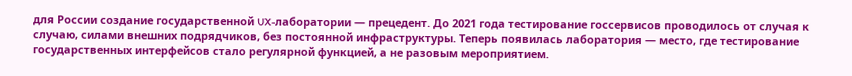для России создание государственной UX-лаборатории — прецедент. До 2021 года тестирование госсервисов проводилось от случая к случаю, силами внешних подрядчиков, без постоянной инфраструктуры. Теперь появилась лаборатория — место, где тестирование государственных интерфейсов стало регулярной функцией, а не разовым мероприятием.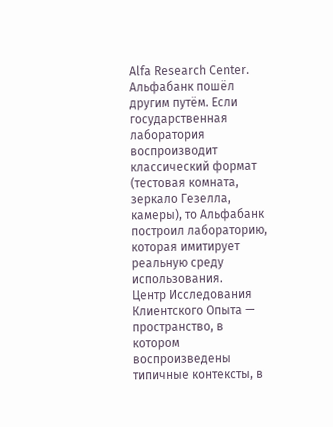Alfa Research Center. Альфабанк пошёл другим путём. Если государственная лаборатория воспроизводит классический формат (тестовая комната, зеркало Гезелла, камеры), то Альфабанк построил лабораторию, которая имитирует реальную среду использования.
Центр Исследования Клиентского Опыта — пространство, в котором воспроизведены типичные контексты, в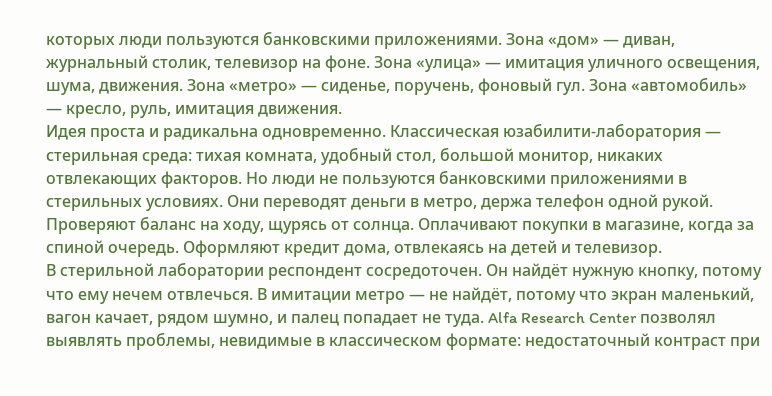которых люди пользуются банковскими приложениями. Зона «дом» — диван, журнальный столик, телевизор на фоне. Зона «улица» — имитация уличного освещения, шума, движения. Зона «метро» — сиденье, поручень, фоновый гул. Зона «автомобиль» — кресло, руль, имитация движения.
Идея проста и радикальна одновременно. Классическая юзабилити-лаборатория — стерильная среда: тихая комната, удобный стол, большой монитор, никаких отвлекающих факторов. Но люди не пользуются банковскими приложениями в стерильных условиях. Они переводят деньги в метро, держа телефон одной рукой. Проверяют баланс на ходу, щурясь от солнца. Оплачивают покупки в магазине, когда за спиной очередь. Оформляют кредит дома, отвлекаясь на детей и телевизор.
В стерильной лаборатории респондент сосредоточен. Он найдёт нужную кнопку, потому что ему нечем отвлечься. В имитации метро — не найдёт, потому что экран маленький, вагон качает, рядом шумно, и палец попадает не туда. Alfa Research Center позволял выявлять проблемы, невидимые в классическом формате: недостаточный контраст при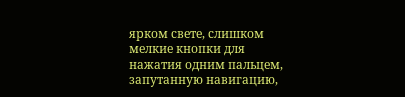ярком свете, слишком мелкие кнопки для нажатия одним пальцем, запутанную навигацию,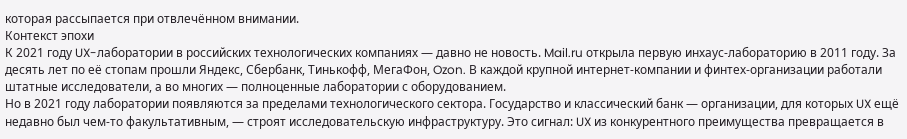которая рассыпается при отвлечённом внимании.
Контекст эпохи
К 2021 году UX-лаборатории в российских технологических компаниях — давно не новость. Mail.ru открыла первую инхаус-лабораторию в 2011 году. За десять лет по её стопам прошли Яндекс, Сбербанк, Тинькофф, МегаФон, Ozon. В каждой крупной интернет-компании и финтех-организации работали штатные исследователи, а во многих — полноценные лаборатории с оборудованием.
Но в 2021 году лаборатории появляются за пределами технологического сектора. Государство и классический банк — организации, для которых UX ещё недавно был чем-то факультативным, — строят исследовательскую инфраструктуру. Это сигнал: UX из конкурентного преимущества превращается в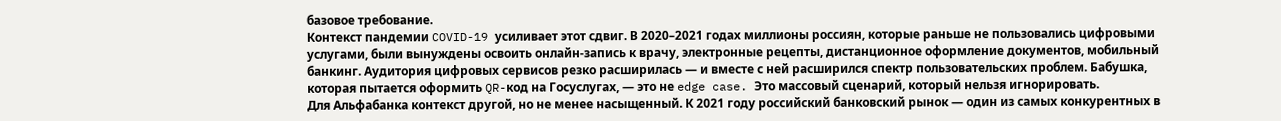базовое требование.
Контекст пандемии COVID-19 усиливает этот сдвиг. В 2020–2021 годах миллионы россиян, которые раньше не пользовались цифровыми услугами, были вынуждены освоить онлайн-запись к врачу, электронные рецепты, дистанционное оформление документов, мобильный банкинг. Аудитория цифровых сервисов резко расширилась — и вместе с ней расширился спектр пользовательских проблем. Бабушка, которая пытается оформить QR-код на Госуслугах, — это не edge case. Это массовый сценарий, который нельзя игнорировать.
Для Альфабанка контекст другой, но не менее насыщенный. К 2021 году российский банковский рынок — один из самых конкурентных в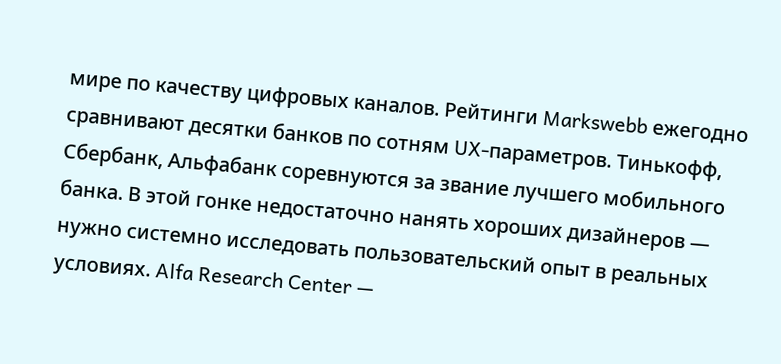мире по качеству цифровых каналов. Рейтинги Markswebb ежегодно сравнивают десятки банков по сотням UX-параметров. Тинькофф, Сбербанк, Альфабанк соревнуются за звание лучшего мобильного банка. В этой гонке недостаточно нанять хороших дизайнеров — нужно системно исследовать пользовательский опыт в реальных условиях. Alfa Research Center —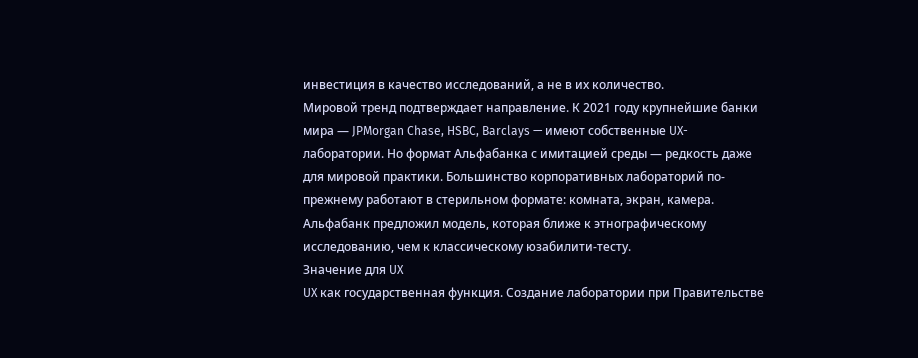инвестиция в качество исследований, а не в их количество.
Мировой тренд подтверждает направление. К 2021 году крупнейшие банки мира — JPMorgan Chase, HSBC, Barclays — имеют собственные UX-лаборатории. Но формат Альфабанка с имитацией среды — редкость даже для мировой практики. Большинство корпоративных лабораторий по-прежнему работают в стерильном формате: комната, экран, камера. Альфабанк предложил модель, которая ближе к этнографическому исследованию, чем к классическому юзабилити-тесту.
Значение для UX
UX как государственная функция. Создание лаборатории при Правительстве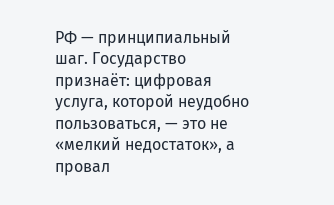РФ — принципиальный шаг. Государство признаёт: цифровая услуга, которой неудобно пользоваться, — это не «мелкий недостаток», а провал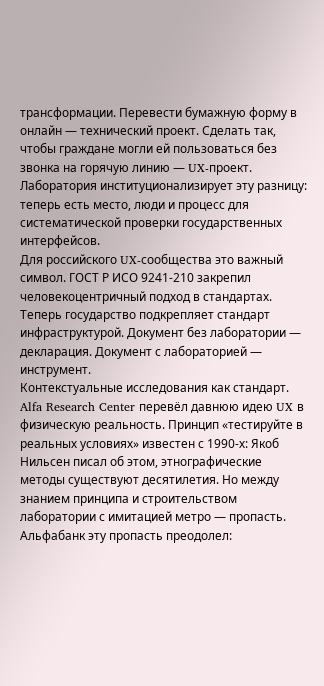трансформации. Перевести бумажную форму в онлайн — технический проект. Сделать так, чтобы граждане могли ей пользоваться без звонка на горячую линию — UX-проект. Лаборатория институционализирует эту разницу: теперь есть место, люди и процесс для систематической проверки государственных интерфейсов.
Для российского UX-сообщества это важный символ. ГОСТ Р ИСО 9241-210 закрепил человекоцентричный подход в стандартах. Теперь государство подкрепляет стандарт инфраструктурой. Документ без лаборатории — декларация. Документ с лабораторией — инструмент.
Контекстуальные исследования как стандарт. Alfa Research Center перевёл давнюю идею UX в физическую реальность. Принцип «тестируйте в реальных условиях» известен с 1990-х: Якоб Нильсен писал об этом, этнографические методы существуют десятилетия. Но между знанием принципа и строительством лаборатории с имитацией метро — пропасть. Альфабанк эту пропасть преодолел: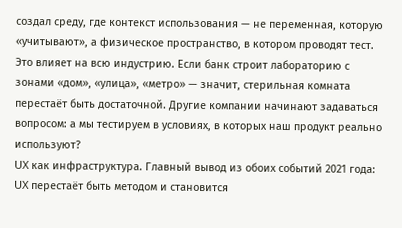создал среду, где контекст использования — не переменная, которую «учитывают», а физическое пространство, в котором проводят тест.
Это влияет на всю индустрию. Если банк строит лабораторию с зонами «дом», «улица», «метро» — значит, стерильная комната перестаёт быть достаточной. Другие компании начинают задаваться вопросом: а мы тестируем в условиях, в которых наш продукт реально используют?
UX как инфраструктура. Главный вывод из обоих событий 2021 года: UX перестаёт быть методом и становится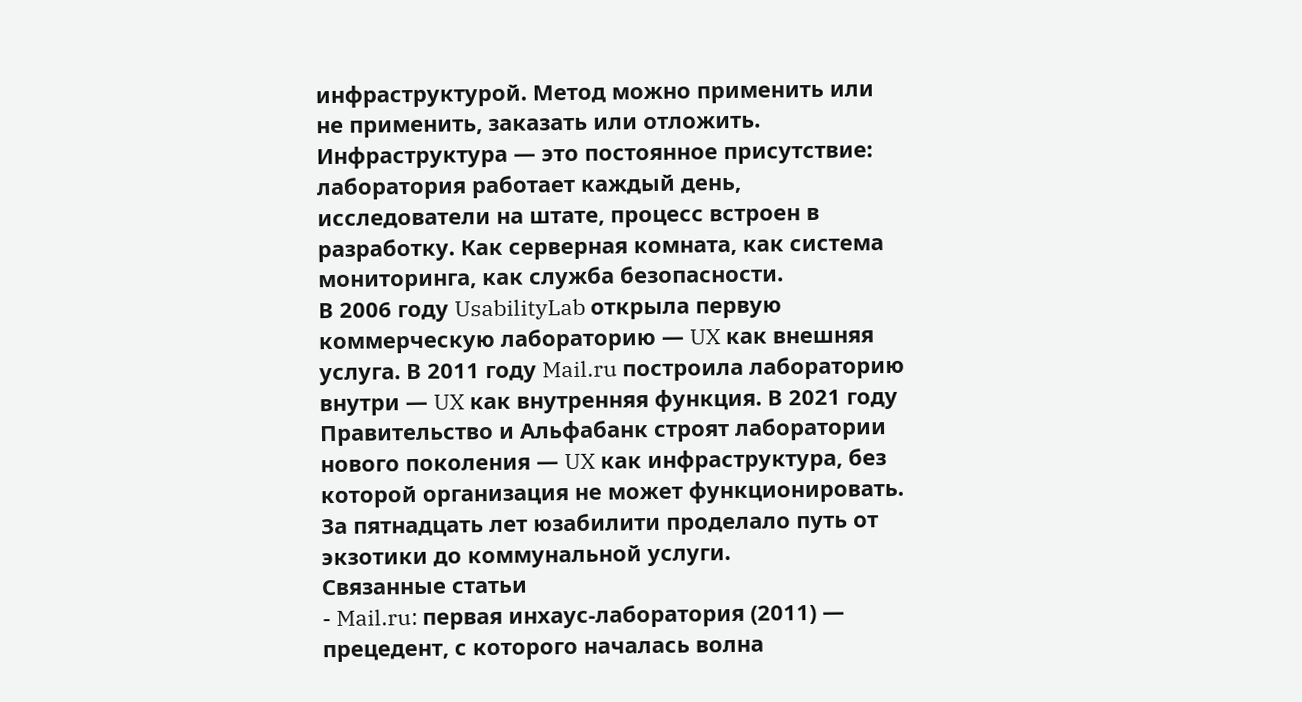инфраструктурой. Метод можно применить или не применить, заказать или отложить. Инфраструктура — это постоянное присутствие: лаборатория работает каждый день, исследователи на штате, процесс встроен в разработку. Как серверная комната, как система мониторинга, как служба безопасности.
В 2006 году UsabilityLab открыла первую коммерческую лабораторию — UX как внешняя услуга. В 2011 году Mail.ru построила лабораторию внутри — UX как внутренняя функция. В 2021 году Правительство и Альфабанк строят лаборатории нового поколения — UX как инфраструктура, без которой организация не может функционировать. За пятнадцать лет юзабилити проделало путь от экзотики до коммунальной услуги.
Связанные статьи
- Mail.ru: первая инхаус-лаборатория (2011) — прецедент, с которого началась волна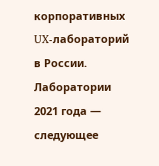корпоративных UX-лабораторий в России. Лаборатории 2021 года — следующее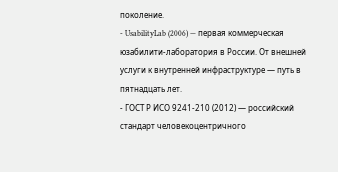поколение.
- UsabilityLab (2006) — первая коммерческая юзабилити-лаборатория в России. От внешней услуги к внутренней инфраструктуре — путь в пятнадцать лет.
- ГОСТ Р ИСО 9241-210 (2012) — российский стандарт человекоцентричного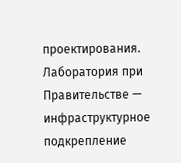проектирования. Лаборатория при Правительстве — инфраструктурное подкрепление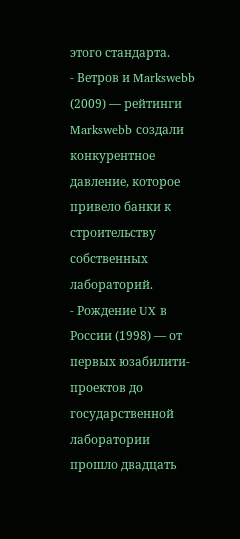этого стандарта.
- Ветров и Markswebb (2009) — рейтинги Markswebb создали конкурентное давление, которое привело банки к строительству собственных лабораторий.
- Рождение UX в России (1998) — от первых юзабилити-проектов до государственной лаборатории прошло двадцать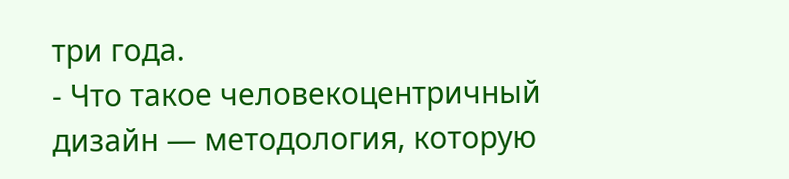три года.
- Что такое человекоцентричный дизайн — методология, которую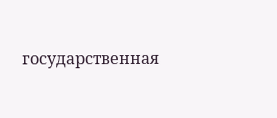государственная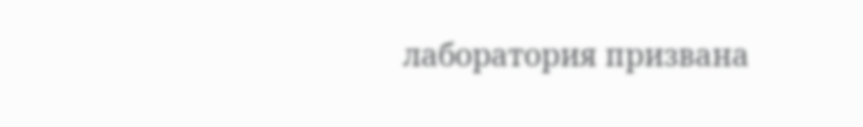лаборатория призвана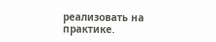реализовать на практике.